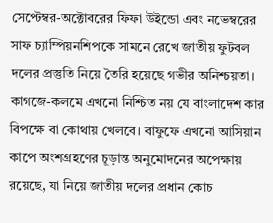সেপ্টেম্বর-অক্টোবরের ফিফা উইন্ডো এবং নভেম্বরের সাফ চ্যাম্পিয়নশিপকে সামনে রেখে জাতীয় ফুটবল দলের প্রস্তুতি নিয়ে তৈরি হয়েছে গভীর অনিশ্চয়তা। কাগজে-কলমে এখনো নিশ্চিত নয় যে বাংলাদেশ কার বিপক্ষে বা কোথায় খেলবে। বাফুফে এখনো আসিয়ান কাপে অংশগ্রহণের চূড়ান্ত অনুমোদনের অপেক্ষায় রয়েছে, যা নিয়ে জাতীয় দলের প্রধান কোচ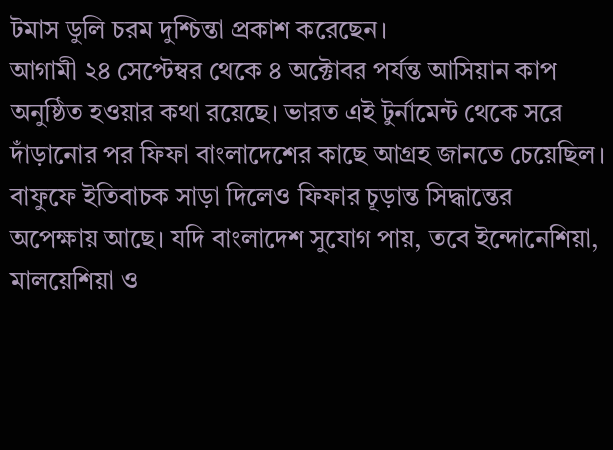টমাস ডুলি চরম দুশ্চিন্তা প্রকাশ করেছেন।
আগামী ২৪ সেপ্টেম্বর থেকে ৪ অক্টোবর পর্যন্ত আসিয়ান কাপ অনুষ্ঠিত হওয়ার কথা রয়েছে। ভারত এই টুর্নামেন্ট থেকে সরে দাঁড়ানোর পর ফিফা বাংলাদেশের কাছে আগ্রহ জানতে চেয়েছিল। বাফুফে ইতিবাচক সাড়া দিলেও ফিফার চূড়ান্ত সিদ্ধান্তের অপেক্ষায় আছে। যদি বাংলাদেশ সুযোগ পায়, তবে ইন্দোনেশিয়া, মালয়েশিয়া ও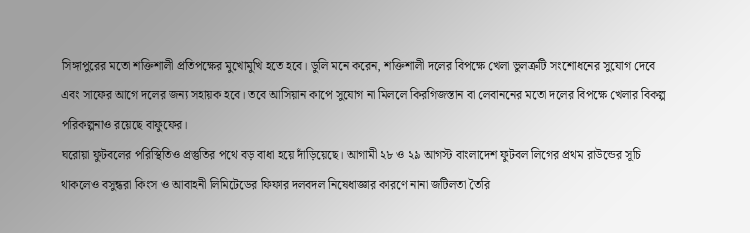সিঙ্গাপুরের মতো শক্তিশালী প্রতিপক্ষের মুখোমুখি হতে হবে। ডুলি মনে করেন, শক্তিশালী দলের বিপক্ষে খেলা ভুলত্রুটি সংশোধনের সুযোগ দেবে এবং সাফের আগে দলের জন্য সহায়ক হবে। তবে আসিয়ান কাপে সুযোগ না মিললে কিরগিজস্তান বা লেবাননের মতো দলের বিপক্ষে খেলার বিকল্প পরিকল্পনাও রয়েছে বাফুফের।
ঘরোয়া ফুটবলের পরিস্থিতিও প্রস্তুতির পথে বড় বাধা হয়ে দাঁড়িয়েছে। আগামী ২৮ ও ২৯ আগস্ট বাংলাদেশ ফুটবল লিগের প্রথম রাউন্ডের সূচি থাকলেও বসুন্ধরা কিংস ও আবাহনী লিমিটেডের ফিফার দলবদল নিষেধাজ্ঞার কারণে নানা জটিলতা তৈরি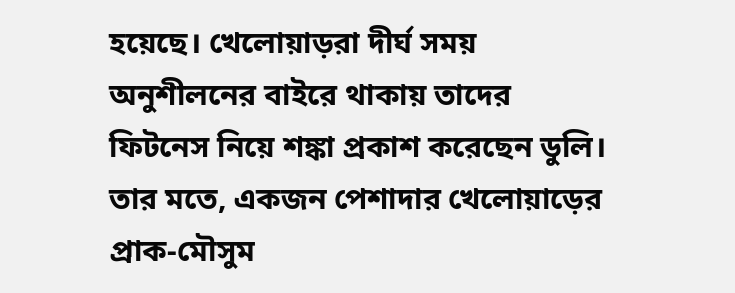হয়েছে। খেলোয়াড়রা দীর্ঘ সময় অনুশীলনের বাইরে থাকায় তাদের ফিটনেস নিয়ে শঙ্কা প্রকাশ করেছেন ডুলি। তার মতে, একজন পেশাদার খেলোয়াড়ের প্রাক-মৌসুম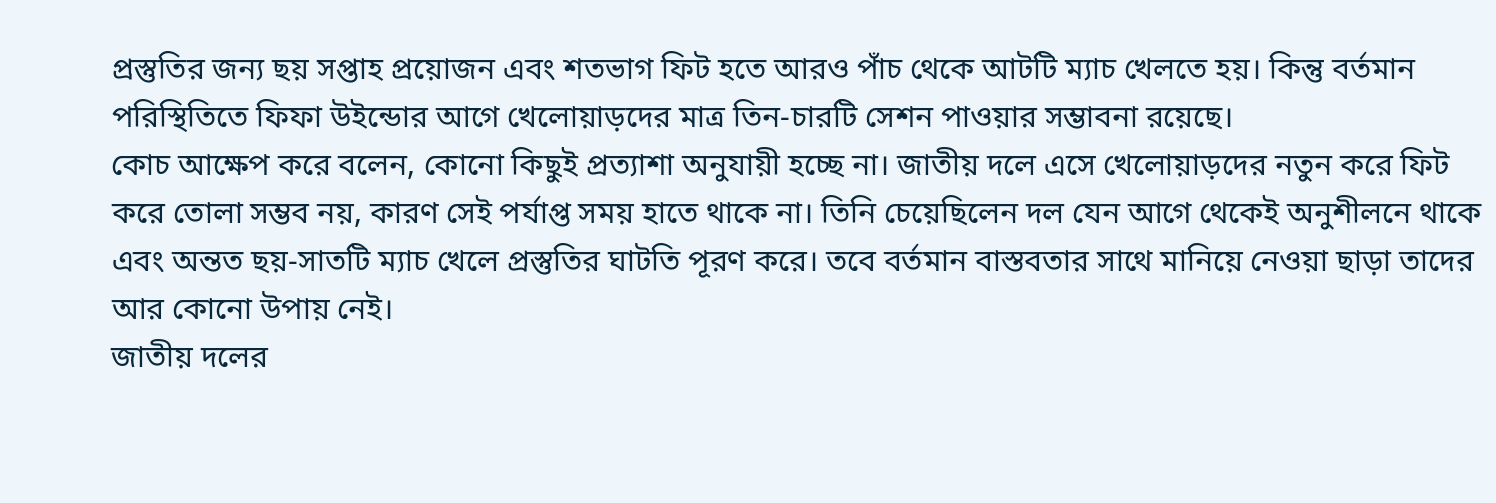প্রস্তুতির জন্য ছয় সপ্তাহ প্রয়োজন এবং শতভাগ ফিট হতে আরও পাঁচ থেকে আটটি ম্যাচ খেলতে হয়। কিন্তু বর্তমান পরিস্থিতিতে ফিফা উইন্ডোর আগে খেলোয়াড়দের মাত্র তিন-চারটি সেশন পাওয়ার সম্ভাবনা রয়েছে।
কোচ আক্ষেপ করে বলেন, কোনো কিছুই প্রত্যাশা অনুযায়ী হচ্ছে না। জাতীয় দলে এসে খেলোয়াড়দের নতুন করে ফিট করে তোলা সম্ভব নয়, কারণ সেই পর্যাপ্ত সময় হাতে থাকে না। তিনি চেয়েছিলেন দল যেন আগে থেকেই অনুশীলনে থাকে এবং অন্তত ছয়-সাতটি ম্যাচ খেলে প্রস্তুতির ঘাটতি পূরণ করে। তবে বর্তমান বাস্তবতার সাথে মানিয়ে নেওয়া ছাড়া তাদের আর কোনো উপায় নেই।
জাতীয় দলের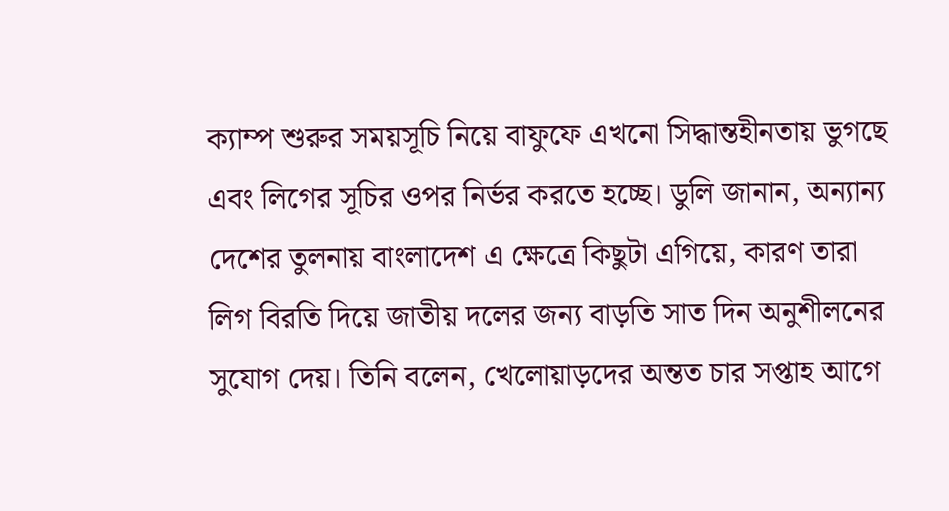ক্যাম্প শুরুর সময়সূচি নিয়ে বাফুফে এখনো সিদ্ধান্তহীনতায় ভুগছে এবং লিগের সূচির ওপর নির্ভর করতে হচ্ছে। ডুলি জানান, অন্যান্য দেশের তুলনায় বাংলাদেশ এ ক্ষেত্রে কিছুটা এগিয়ে, কারণ তারা লিগ বিরতি দিয়ে জাতীয় দলের জন্য বাড়তি সাত দিন অনুশীলনের সুযোগ দেয়। তিনি বলেন, খেলোয়াড়দের অন্তত চার সপ্তাহ আগে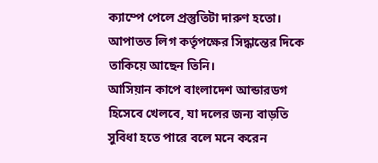ক্যাম্পে পেলে প্রস্তুতিটা দারুণ হতো। আপাতত লিগ কর্তৃপক্ষের সিদ্ধান্তের দিকে তাকিয়ে আছেন তিনি।
আসিয়ান কাপে বাংলাদেশ আন্ডারডগ হিসেবে খেলবে, যা দলের জন্য বাড়তি সুবিধা হতে পারে বলে মনে করেন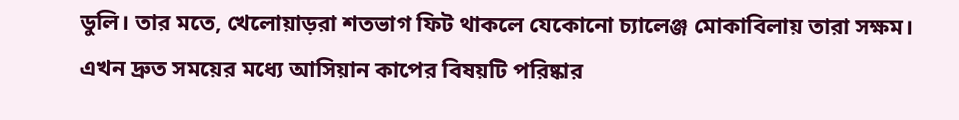ডুলি। তার মতে, খেলোয়াড়রা শতভাগ ফিট থাকলে যেকোনো চ্যালেঞ্জ মোকাবিলায় তারা সক্ষম। এখন দ্রুত সময়ের মধ্যে আসিয়ান কাপের বিষয়টি পরিষ্কার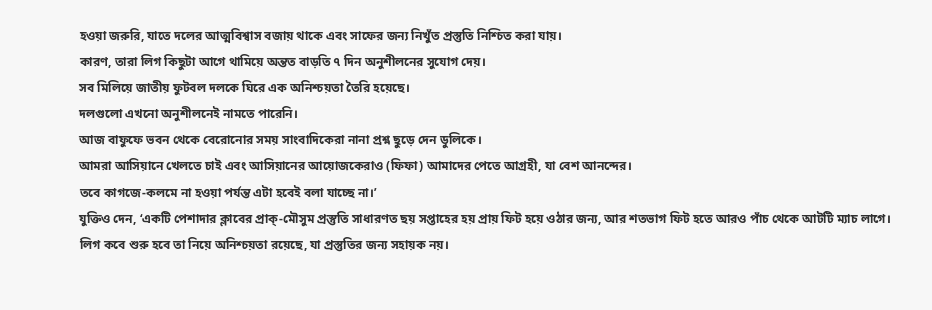হওয়া জরুরি, যাতে দলের আত্মবিশ্বাস বজায় থাকে এবং সাফের জন্য নিখুঁত প্রস্তুতি নিশ্চিত করা যায়।
কারণ, তারা লিগ কিছুটা আগে থামিয়ে অন্তত বাড়তি ৭ দিন অনুশীলনের সুযোগ দেয়।
সব মিলিয়ে জাতীয় ফুটবল দলকে ঘিরে এক অনিশ্চয়তা তৈরি হয়েছে।
দলগুলো এখনো অনুশীলনেই নামতে পারেনি।
আজ বাফুফে ভবন থেকে বেরোনোর সময় সাংবাদিকেরা নানা প্রশ্ন ছুড়ে দেন ডুলিকে।
আমরা আসিয়ানে খেলতে চাই এবং আসিয়ানের আয়োজকেরাও (ফিফা) আমাদের পেতে আগ্রহী, যা বেশ আনন্দের।
তবে কাগজে-কলমে না হওয়া পর্যন্ত এটা হবেই বলা যাচ্ছে না।’
যুক্তিও দেন, ‘একটি পেশাদার ক্লাবের প্রাক্-মৌসুম প্রস্তুতি সাধারণত ছয় সপ্তাহের হয় প্রায় ফিট হয়ে ওঠার জন্য, আর শতভাগ ফিট হতে আরও পাঁচ থেকে আটটি ম্যাচ লাগে।
লিগ কবে শুরু হবে তা নিয়ে অনিশ্চয়তা রয়েছে, যা প্রস্তুতির জন্য সহায়ক নয়।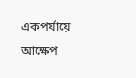একপর্যায়ে আক্ষেপ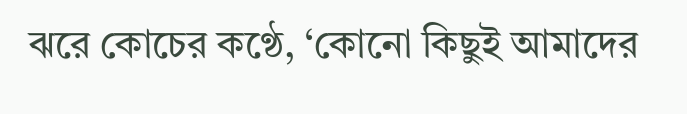ঝরে কোচের কণ্ঠে, ‘কোনো কিছুই আমাদের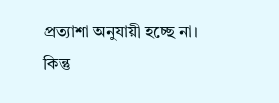প্রত্যাশা অনুযায়ী হচ্ছে না।
কিন্তু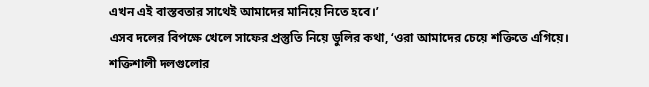এখন এই বাস্তবতার সাথেই আমাদের মানিয়ে নিতে হবে।’
এসব দলের বিপক্ষে খেলে সাফের প্রস্তুতি নিয়ে ডুলির কথা, ‘ওরা আমাদের চেয়ে শক্তিতে এগিয়ে।
শক্তিশালী দলগুলোর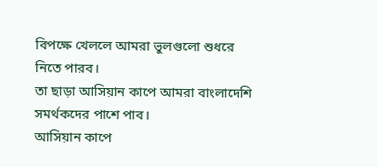বিপক্ষে খেললে আমরা ভুলগুলো শুধরে নিতে পারব।
তা ছাড়া আসিয়ান কাপে আমরা বাংলাদেশি সমর্থকদের পাশে পাব।
আসিয়ান কাপে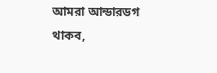আমরা আন্ডারডগ থাকব,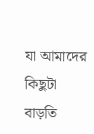যা আমাদের কিছুটা বাড়তি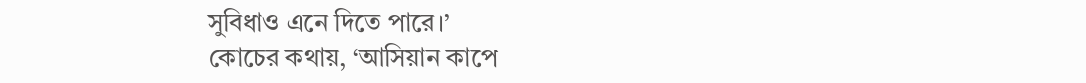সুবিধাও এনে দিতে পারে।’
কোচের কথায়, ‘আসিয়ান কাপে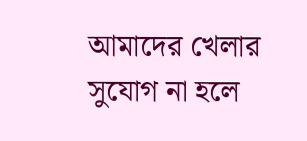আমাদের খেলার সুযোগ না হলে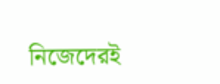নিজেদেরই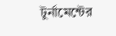টুর্নামেন্টের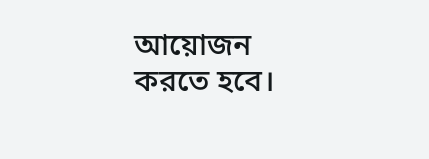আয়োজন করতে হবে।